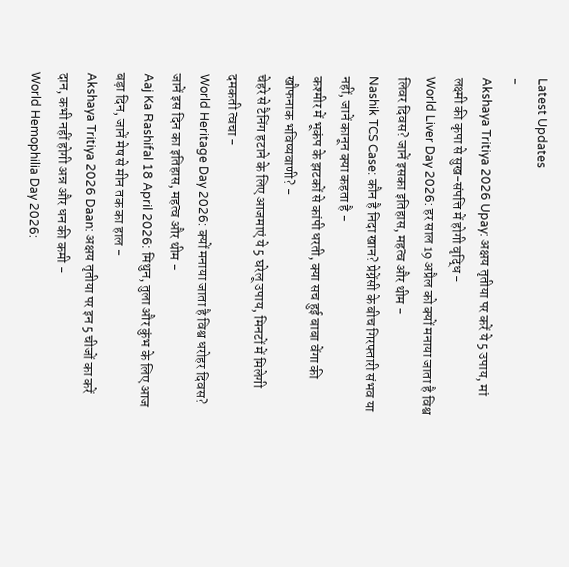Latest Updates
-
Akshaya Tritiya 2026 Upay: अक्षय तृतीया पर करें ये 5 उपाय, मां लक्ष्मी की कृपा से सुख-संपत्ति में होगी वृद्धि -
World Liver Day 2026: हर साल 19 अप्रैल को क्यों मनाया जाता है विश्व लिवर दिवस? जानें इसका इतिहास, महत्व और थीम -
Nashik TCS Case: कौन है निदा खान? प्रेग्नेंसी के बीच गिरफ्तारी संभव या नहीं, जानें कानून क्या कहता है -
कश्मीर में भूकंप के झटकों से कांपी धरती, क्या सच हुई बाबा वेंगा की खौफनाक भविष्यवाणी? -
चेहरे से टैनिंग हटाने के लिए आजमाएं ये 5 घरेलू उपाय, मिनटों में मिलेगी दमकती त्वचा -
World Heritage Day 2026: क्यों मनाया जाता है विश्व धरोहर दिवस? जानें इस दिन का इतिहास, महत्व और थीम -
Aaj Ka Rashifal 18 April 2026: मिथुन, तुला और कुंभ के लिए आज बड़ा दिन, जानें मेष से मीन तक का हाल -
Akshaya Tritiya 2026 Daan: अक्षय तृतीया पर इन 5 चीजों का करें दान, कभी नहीं होगी अन्न और धन की कमी -
World Hemophilia Day 2026: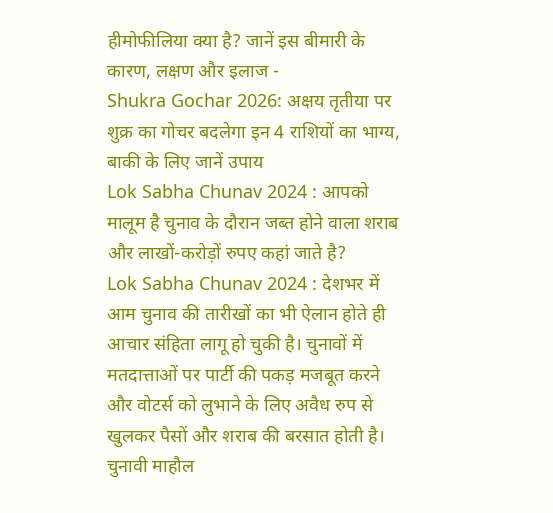हीमोफीलिया क्या है? जानें इस बीमारी के कारण, लक्षण और इलाज -
Shukra Gochar 2026: अक्षय तृतीया पर शुक्र का गोचर बदलेगा इन 4 राशियों का भाग्य, बाकी के लिए जानें उपाय
Lok Sabha Chunav 2024 : आपको मालूम है चुनाव के दौरान जब्त होने वाला शराब और लाखों-करोड़ों रुपए कहां जाते है?
Lok Sabha Chunav 2024 : देशभर में आम चुनाव की तारीखों का भी ऐलान होते ही आचार संहिता लागू हो चुकी है। चुनावों में मतदात्ताओं पर पार्टी की पकड़ मजबूत करने और वोटर्स को लुभाने के लिए अवैध रुप से खुलकर पैसों और शराब की बरसात होती है।
चुनावी माहौल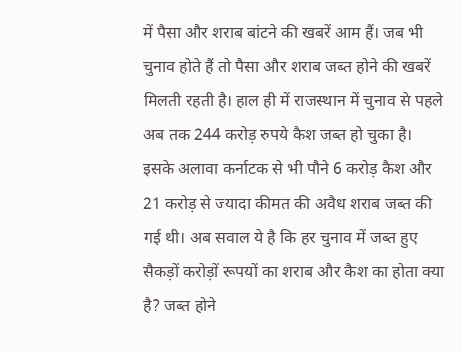में पैसा और शराब बांटने की खबरें आम हैं। जब भी चुनाव होते हैं तो पैसा और शराब जब्त होने की खबरें मिलती रहती है। हाल ही में राजस्थान में चुनाव से पहले अब तक 244 करोड़ रुपये कैश जब्त हो चुका है। इसके अलावा कर्नाटक से भी पौने 6 करोड़ कैश और 21 करोड़ से ज्यादा कीमत की अवैध शराब जब्त की गई थी। अब सवाल ये है कि हर चुनाव में जब्त हुए सैकड़ों करोड़ों रूपयों का शराब और कैश का होता क्या है? जब्त होने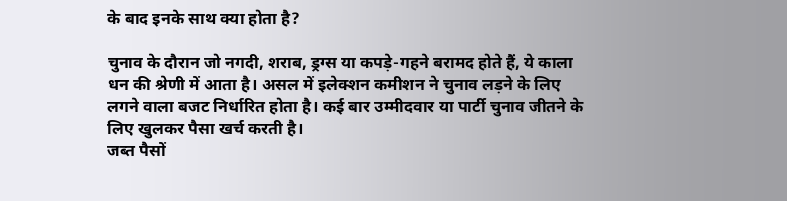के बाद इनके साथ क्या होता है?

चुनाव के दौरान जो नगदी, शराब, ड्रग्स या कपड़े-गहने बरामद होते हैं, ये काला धन की श्रेणी में आता है। असल में इलेक्शन कमीशन ने चुनाव लड़ने के लिए लगने वाला बजट निर्धारित होता है। कई बार उम्मीदवार या पार्टी चुनाव जीतने के लिए खुलकर पैसा खर्च करती है।
जब्त पैसों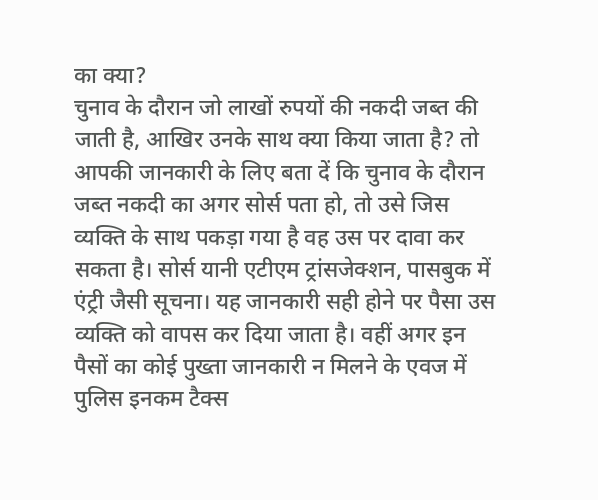का क्या?
चुनाव के दौरान जो लाखों रुपयों की नकदी जब्त की जाती है, आखिर उनके साथ क्या किया जाता है? तो आपकी जानकारी के लिए बता दें कि चुनाव के दौरान जब्त नकदी का अगर सोर्स पता हो, तो उसे जिस व्यक्ति के साथ पकड़ा गया है वह उस पर दावा कर सकता है। सोर्स यानी एटीएम ट्रांसजेक्शन, पासबुक में एंट्री जैसी सूचना। यह जानकारी सही होने पर पैसा उस व्यक्ति को वापस कर दिया जाता है। वहीं अगर इन पैसों का कोई पुख्ता जानकारी न मिलने के एवज में पुलिस इनकम टैक्स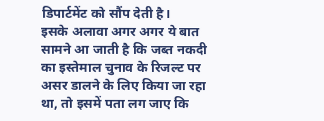डिपार्टमेंट को सौंप देती है।
इसके अलावा अगर अगर ये बात सामने आ जाती है कि जब्त नकदी का इस्तेमाल चुनाव के रिजल्ट पर असर डालने के लिए किया जा रहा था, तो इसमें पता लग जाए कि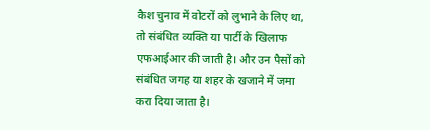कैश चुनाव में वोटरों को लुभाने के लिए था, तो संबंधित व्यक्ति या पार्टी के खिलाफ एफआईआर की जाती है। और उन पैसों को संबंधित जगह या शहर के खजाने में जमा करा दिया जाता है।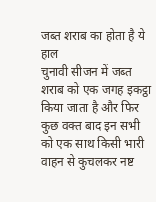जब्त शराब का होता है ये हाल
चुनावी सीजन में जब्त शराब को एक जगह इकट्ठा किया जाता है और फिर कुछ वक्त बाद इन सभी को एक साथ किसी भारी वाहन से कुचलकर नष्ट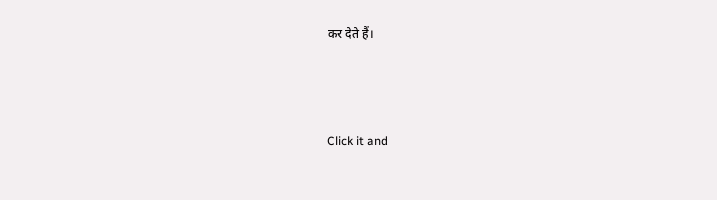कर देते हैं।



Click it and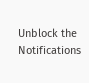Unblock the Notifications